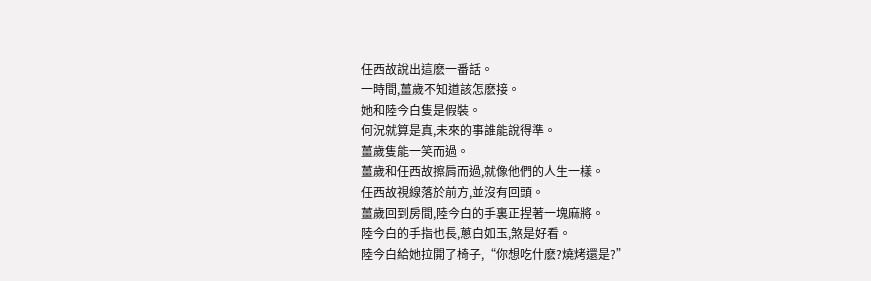任西故說出這麽一番話。
一時間,薑歲不知道該怎麽接。
她和陸今白隻是假裝。
何況就算是真,未來的事誰能說得準。
薑歲隻能一笑而過。
薑歲和任西故擦肩而過,就像他們的人生一樣。
任西故視線落於前方,並沒有回頭。
薑歲回到房間,陸今白的手裏正捏著一塊麻將。
陸今白的手指也長,蔥白如玉,煞是好看。
陸今白給她拉開了椅子,“你想吃什麽?燒烤還是?”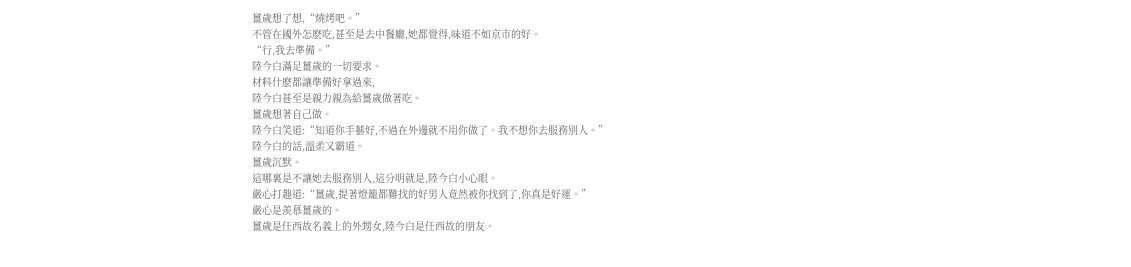薑歲想了想,“燒烤吧。”
不管在國外怎麽吃,甚至是去中餐廳,她都覺得,味道不如京市的好。
“行,我去準備。”
陸今白滿足薑歲的一切要求。
材料什麽都讓準備好拿過來,
陸今白甚至是親力親為給薑歲做著吃。
薑歲想著自己做。
陸今白笑道:“知道你手藝好,不過在外邊就不用你做了。我不想你去服務別人。”
陸今白的話,溫柔又霸道。
薑歲沉默。
這哪裏是不讓她去服務別人,這分明就是,陸今白小心眼。
嚴心打趣道:“薑歲,提著燈籠都難找的好男人竟然被你找到了,你真是好運。”
嚴心是羨慕薑歲的。
薑歲是任西故名義上的外甥女,陸今白是任西故的朋友。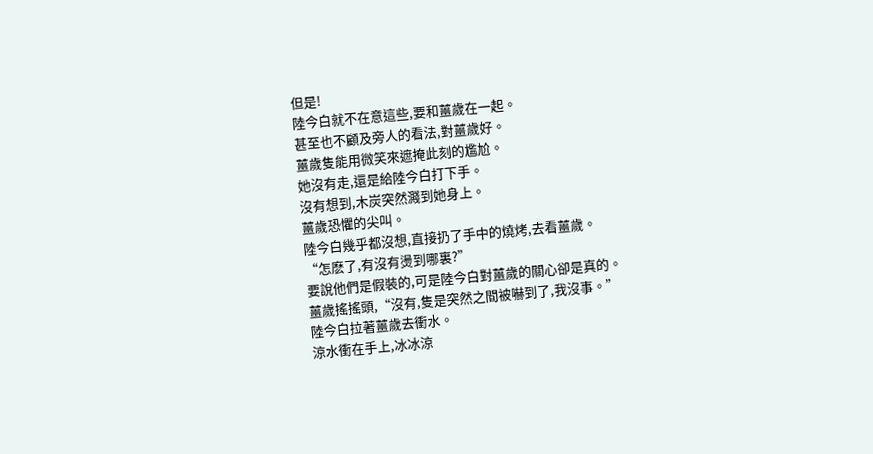但是!
陸今白就不在意這些,要和薑歲在一起。
甚至也不顧及旁人的看法,對薑歲好。
薑歲隻能用微笑來遮掩此刻的尷尬。
她沒有走,還是給陸今白打下手。
沒有想到,木炭突然濺到她身上。
薑歲恐懼的尖叫。
陸今白幾乎都沒想,直接扔了手中的燒烤,去看薑歲。
“怎麽了,有沒有燙到哪裏?”
要說他們是假裝的,可是陸今白對薑歲的關心卻是真的。
薑歲搖搖頭,“沒有,隻是突然之間被嚇到了,我沒事。”
陸今白拉著薑歲去衝水。
涼水衝在手上,冰冰涼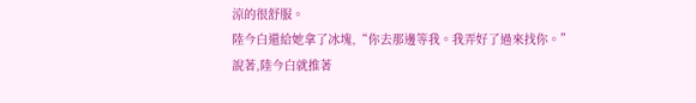涼的很舒服。
陸今白還給她拿了冰塊,“你去那邊等我。我弄好了過來找你。”
說著,陸今白就推著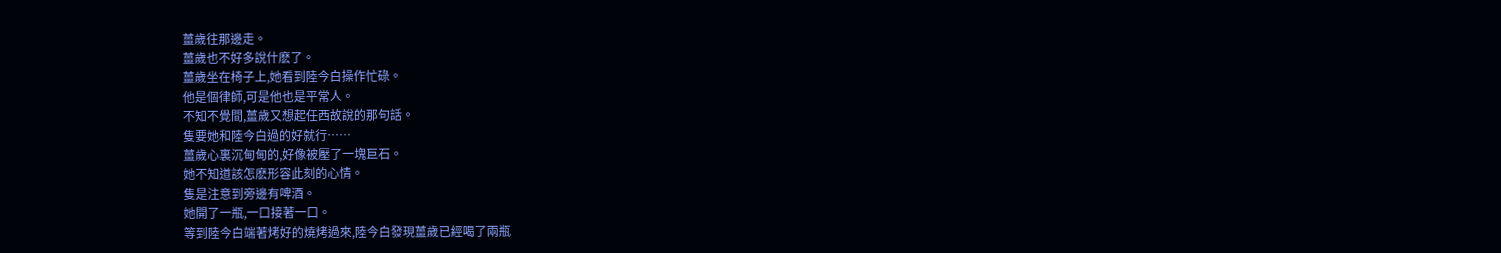薑歲往那邊走。
薑歲也不好多說什麽了。
薑歲坐在椅子上,她看到陸今白操作忙碌。
他是個律師,可是他也是平常人。
不知不覺間,薑歲又想起任西故說的那句話。
隻要她和陸今白過的好就行……
薑歲心裏沉甸甸的,好像被壓了一塊巨石。
她不知道該怎麽形容此刻的心情。
隻是注意到旁邊有啤酒。
她開了一瓶,一口接著一口。
等到陸今白端著烤好的燒烤過來,陸今白發現薑歲已經喝了兩瓶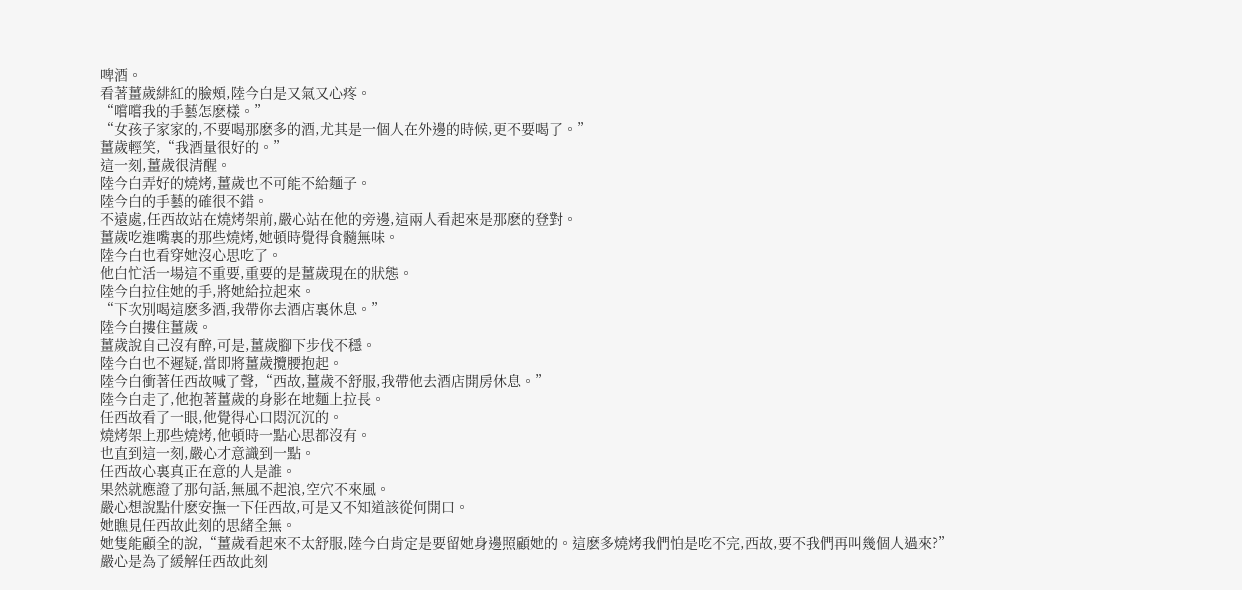啤酒。
看著薑歲緋紅的臉頰,陸今白是又氣又心疼。
“嚐嚐我的手藝怎麽樣。”
“女孩子家家的,不要喝那麽多的酒,尤其是一個人在外邊的時候,更不要喝了。”
薑歲輕笑,“我酒量很好的。”
這一刻,薑歲很清醒。
陸今白弄好的燒烤,薑歲也不可能不給麵子。
陸今白的手藝的確很不錯。
不遠處,任西故站在燒烤架前,嚴心站在他的旁邊,這兩人看起來是那麽的登對。
薑歲吃進嘴裏的那些燒烤,她頓時覺得食髓無味。
陸今白也看穿她沒心思吃了。
他白忙活一場這不重要,重要的是薑歲現在的狀態。
陸今白拉住她的手,將她給拉起來。
“下次別喝這麽多酒,我帶你去酒店裏休息。”
陸今白摟住薑歲。
薑歲說自己沒有醉,可是,薑歲腳下步伐不穩。
陸今白也不遲疑,當即將薑歲攬腰抱起。
陸今白衝著任西故喊了聲,“西故,薑歲不舒服,我帶他去酒店開房休息。”
陸今白走了,他抱著薑歲的身影在地麵上拉長。
任西故看了一眼,他覺得心口悶沉沉的。
燒烤架上那些燒烤,他頓時一點心思都沒有。
也直到這一刻,嚴心才意識到一點。
任西故心裏真正在意的人是誰。
果然就應證了那句話,無風不起浪,空穴不來風。
嚴心想說點什麽安撫一下任西故,可是又不知道該從何開口。
她瞧見任西故此刻的思緒全無。
她隻能顧全的說,“薑歲看起來不太舒服,陸今白肯定是要留她身邊照顧她的。這麽多燒烤我們怕是吃不完,西故,要不我們再叫幾個人過來?”
嚴心是為了緩解任西故此刻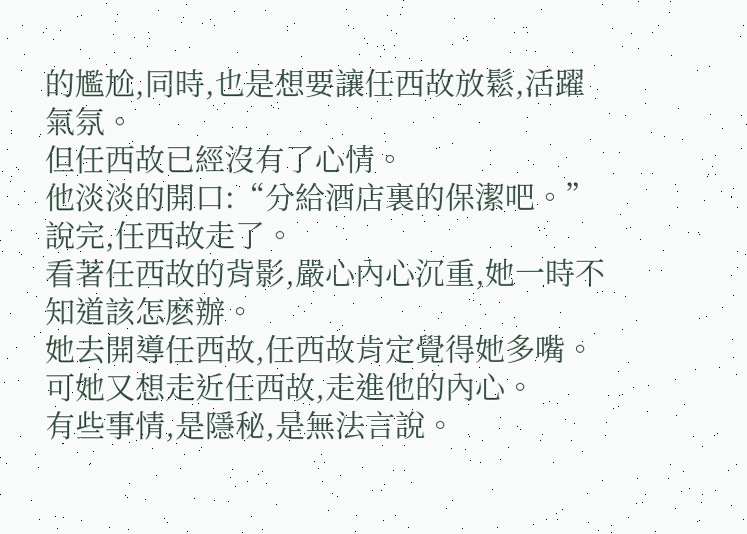的尷尬,同時,也是想要讓任西故放鬆,活躍氣氛。
但任西故已經沒有了心情。
他淡淡的開口:“分給酒店裏的保潔吧。”
說完,任西故走了。
看著任西故的背影,嚴心內心沉重,她一時不知道該怎麽辦。
她去開導任西故,任西故肯定覺得她多嘴。
可她又想走近任西故,走進他的內心。
有些事情,是隱秘,是無法言說。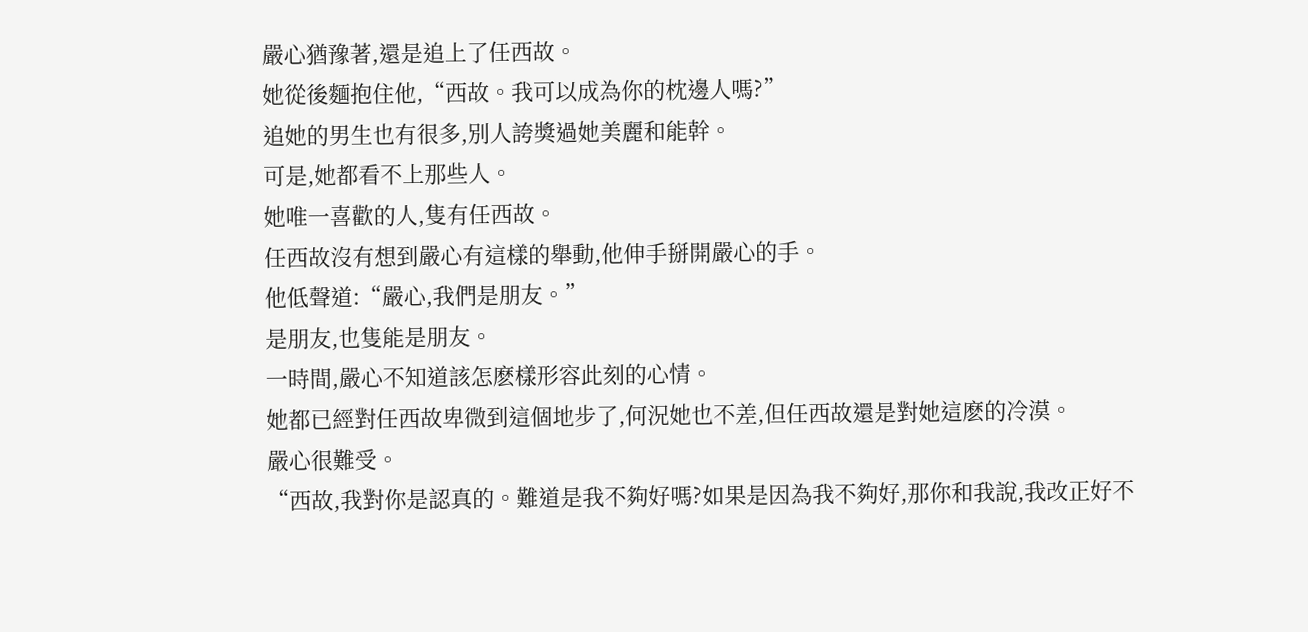嚴心猶豫著,還是追上了任西故。
她從後麵抱住他,“西故。我可以成為你的枕邊人嗎?”
追她的男生也有很多,別人誇獎過她美麗和能幹。
可是,她都看不上那些人。
她唯一喜歡的人,隻有任西故。
任西故沒有想到嚴心有這樣的舉動,他伸手掰開嚴心的手。
他低聲道:“嚴心,我們是朋友。”
是朋友,也隻能是朋友。
一時間,嚴心不知道該怎麽樣形容此刻的心情。
她都已經對任西故卑微到這個地步了,何況她也不差,但任西故還是對她這麽的冷漠。
嚴心很難受。
“西故,我對你是認真的。難道是我不夠好嗎?如果是因為我不夠好,那你和我說,我改正好不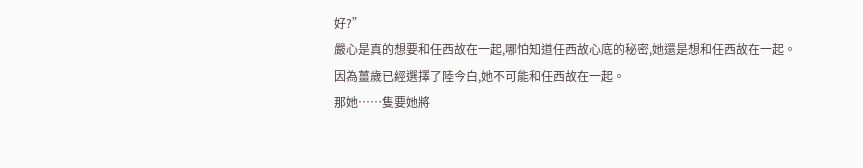好?”
嚴心是真的想要和任西故在一起,哪怕知道任西故心底的秘密,她還是想和任西故在一起。
因為薑歲已經選擇了陸今白,她不可能和任西故在一起。
那她……隻要她將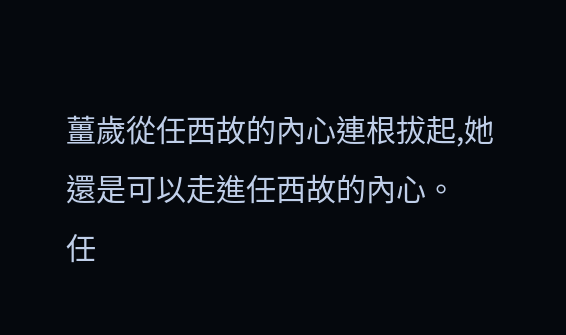薑歲從任西故的內心連根拔起,她還是可以走進任西故的內心。
任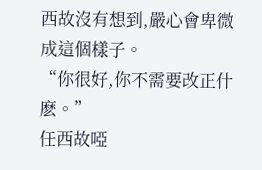西故沒有想到,嚴心會卑微成這個樣子。
“你很好,你不需要改正什麽。”
任西故啞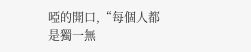啞的開口,“每個人都是獨一無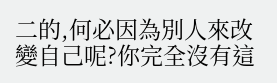二的,何必因為別人來改變自己呢?你完全沒有這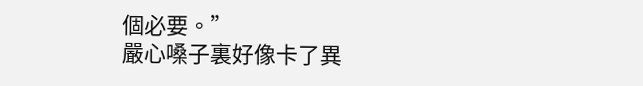個必要。”
嚴心嗓子裏好像卡了異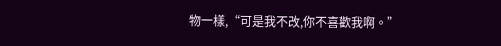物一樣,“可是我不改,你不喜歡我啊。”